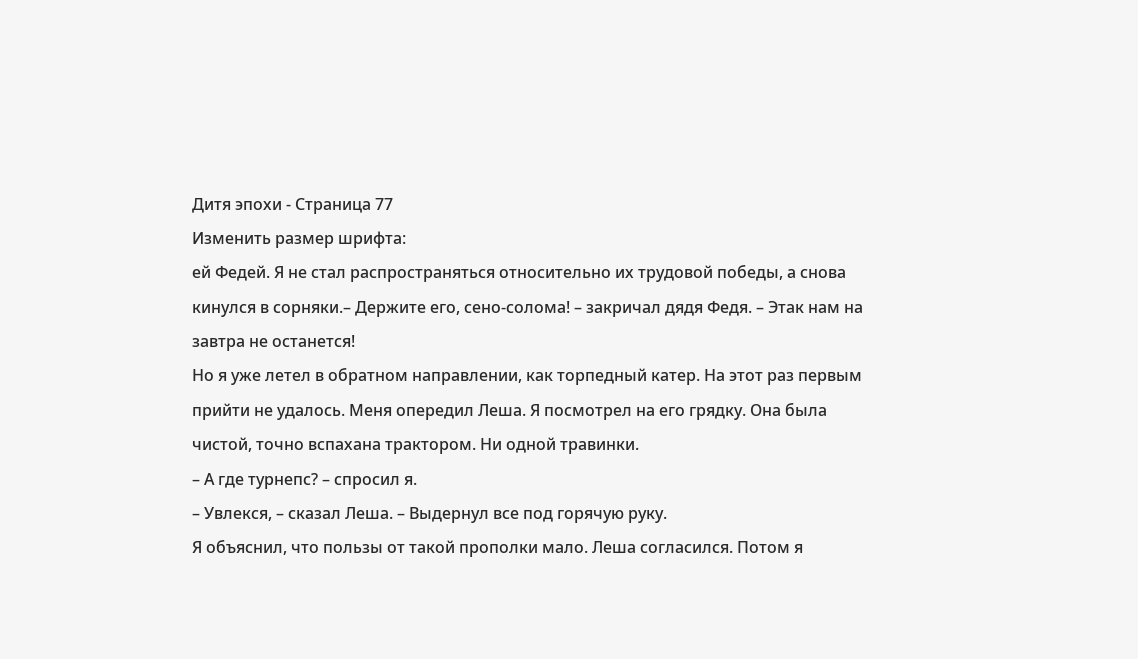Дитя эпохи - Страница 77
Изменить размер шрифта:
ей Федей. Я не стал распространяться относительно их трудовой победы, а снова кинулся в сорняки.– Держите его, сено-солома! – закричал дядя Федя. – Этак нам на завтра не останется!
Но я уже летел в обратном направлении, как торпедный катер. На этот раз первым прийти не удалось. Меня опередил Леша. Я посмотрел на его грядку. Она была чистой, точно вспахана трактором. Ни одной травинки.
– А где турнепс? – спросил я.
– Увлекся, – сказал Леша. – Выдернул все под горячую руку.
Я объяснил, что пользы от такой прополки мало. Леша согласился. Потом я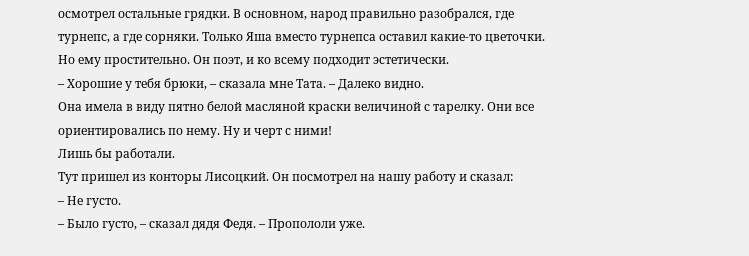осмотрел остальные грядки. В основном, народ правильно разобрался, где турнепс, а где сорняки. Только Яша вместо турнепса оставил какие-то цветочки. Но ему простительно. Он поэт, и ко всему подходит эстетически.
– Хорошие у тебя брюки, – сказала мне Тата. – Далеко видно.
Она имела в виду пятно белой масляной краски величиной с тарелку. Они все ориентировались по нему. Ну и черт с ними!
Лишь бы работали.
Тут пришел из конторы Лисоцкий. Он посмотрел на нашу работу и сказал:
– Не густо.
– Было густо, – сказал дядя Федя. – Пропололи уже.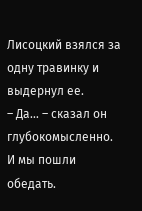Лисоцкий взялся за одну травинку и выдернул ее.
– Да… – сказал он глубокомысленно.
И мы пошли обедать.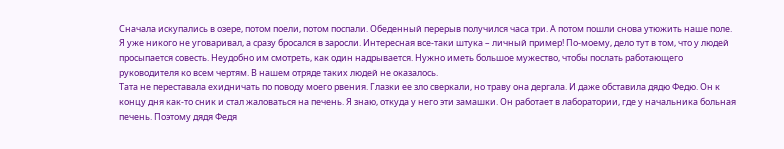Сначала искупались в озере, потом поели, потом поспали. Обеденный перерыв получился часа три. А потом пошли снова утюжить наше поле. Я уже никого не уговаривал, а сразу бросался в заросли. Интересная все-таки штука – личный пример! По-моему, дело тут в том, что у людей просыпается совесть. Неудобно им смотреть, как один надрывается. Нужно иметь большое мужество, чтобы послать работающего руководителя ко всем чертям. В нашем отряде таких людей не оказалось.
Тата не переставала ехидничать по поводу моего рвения. Глазки ее зло сверкали, но траву она дергала. И даже обставила дядю Федю. Он к концу дня как-то сник и стал жаловаться на печень. Я знаю, откуда у него эти замашки. Он работает в лаборатории, где у начальника больная печень. Поэтому дядя Федя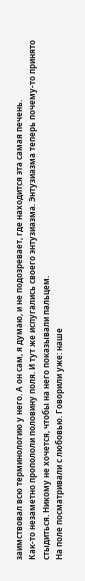заимствовал всю терминологию у него. А он сам, я думаю, и не подозревает, где находится эта самая печень.
Как-то незаметно пропололи половину поля. И тут же испугались своего энтузиазма. Энтузиазма теперь почему-то принято стыдиться. Никому не хочется, чтобы на него показывали пальцем.
На поле посматривали с любовью. Говорили уже: наше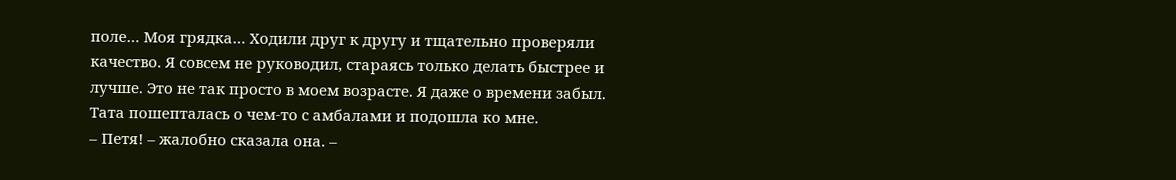поле… Моя грядка… Ходили друг к другу и тщательно проверяли качество. Я совсем не руководил, стараясь только делать быстрее и лучше. Это не так просто в моем возрасте. Я даже о времени забыл.
Тата пошепталась о чем-то с амбалами и подошла ко мне.
– Петя! – жалобно сказала она. –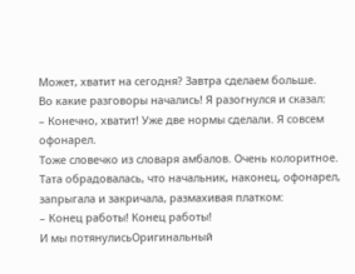Может, хватит на сегодня? Завтра сделаем больше.
Во какие разговоры начались! Я разогнулся и сказал:
– Конечно, хватит! Уже две нормы сделали. Я совсем офонарел.
Тоже словечко из словаря амбалов. Очень колоритное. Тата обрадовалась, что начальник, наконец, офонарел, запрыгала и закричала, размахивая платком:
– Конец работы! Конец работы!
И мы потянулисьОригинальный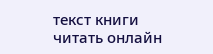текст книги читать онлайн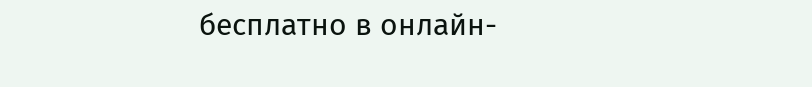бесплатно в онлайн-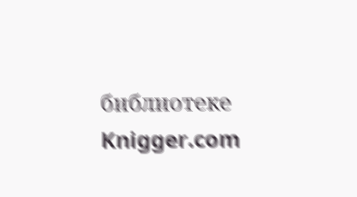библиотеке Knigger.com